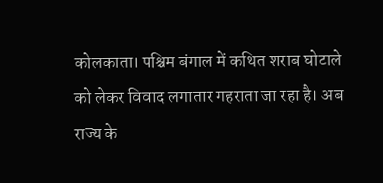कोलकाता। पश्चिम बंगाल में कथित शराब घोटाले को लेकर विवाद लगातार गहराता जा रहा है। अब राज्य के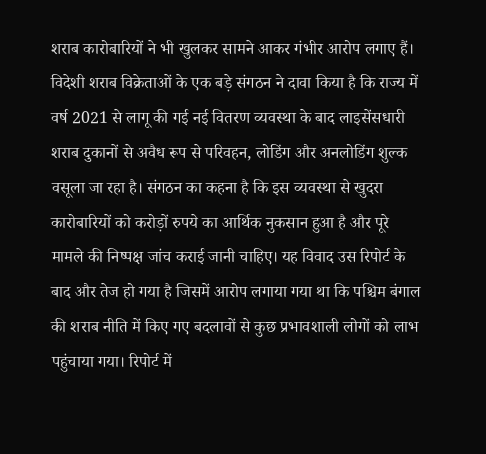शराब कारोबारियों ने भी खुलकर सामने आकर गंभीर आरोप लगाए हैं। विदेशी शराब विक्रेताओं के एक बड़े संगठन ने दावा किया है कि राज्य में वर्ष 2021 से लागू की गई नई वितरण व्यवस्था के बाद लाइसेंसधारी शराब दुकानों से अवैध रूप से परिवहन, लोडिंग और अनलोडिंग शुल्क वसूला जा रहा है। संगठन का कहना है कि इस व्यवस्था से खुदरा कारोबारियों को करोड़ों रुपये का आर्थिक नुकसान हुआ है और पूरे मामले की निष्पक्ष जांच कराई जानी चाहिए। यह विवाद उस रिपोर्ट के बाद और तेज हो गया है जिसमें आरोप लगाया गया था कि पश्चिम बंगाल की शराब नीति में किए गए बदलावों से कुछ प्रभावशाली लोगों को लाभ पहुंचाया गया। रिपोर्ट में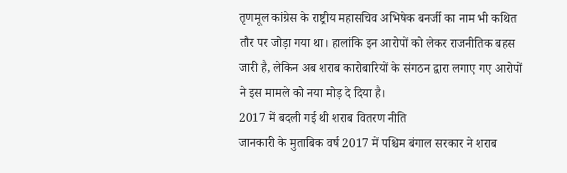तृणमूल कांग्रेस के राष्ट्रीय महासचिव अभिषेक बनर्जी का नाम भी कथित तौर पर जोड़ा गया था। हालांकि इन आरोपों को लेकर राजनीतिक बहस जारी है, लेकिन अब शराब कारोबारियों के संगठन द्वारा लगाए गए आरोपों ने इस मामले को नया मोड़ दे दिया है।
2017 में बदली गई थी शराब वितरण नीति
जानकारी के मुताबिक वर्ष 2017 में पश्चिम बंगाल सरकार ने शराब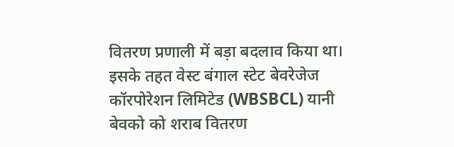वितरण प्रणाली में बड़ा बदलाव किया था। इसके तहत वेस्ट बंगाल स्टेट बेवरेजेज कॉरपोरेशन लिमिटेड (WBSBCL) यानी बेवको को शराब वितरण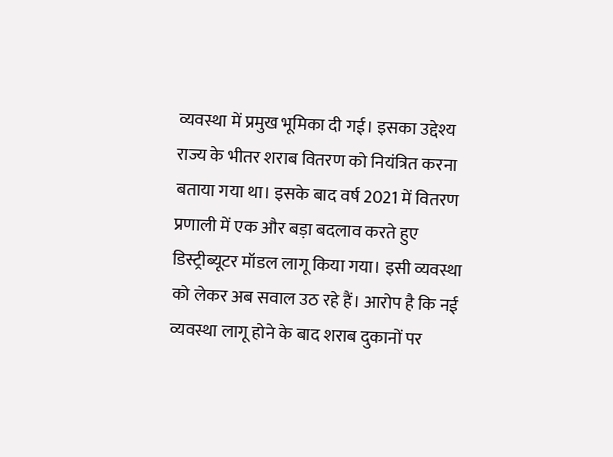व्यवस्था में प्रमुख भूमिका दी गई। इसका उद्देश्य राज्य के भीतर शराब वितरण को नियंत्रित करना बताया गया था। इसके बाद वर्ष 2021 में वितरण प्रणाली में एक और बड़ा बदलाव करते हुए डिस्ट्रीब्यूटर मॉडल लागू किया गया। इसी व्यवस्था को लेकर अब सवाल उठ रहे हैं। आरोप है कि नई व्यवस्था लागू होने के बाद शराब दुकानों पर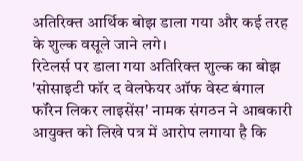अतिरिक्त आर्थिक बोझ डाला गया और कई तरह के शुल्क वसूले जाने लगे।
रिटेलर्स पर डाला गया अतिरिक्त शुल्क का बोझ
'सोसाइटी फॉर द वेलफेयर ऑफ वेस्ट बंगाल फॉरेन लिकर लाइसेंस' नामक संगठन ने आबकारी आयुक्त को लिखे पत्र में आरोप लगाया है कि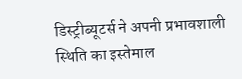डिस्ट्रीब्यूटर्स ने अपनी प्रभावशाली स्थिति का इस्तेमाल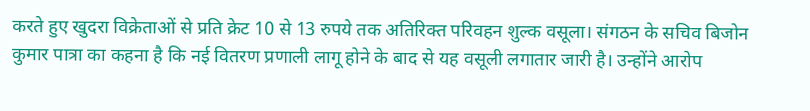करते हुए खुदरा विक्रेताओं से प्रति क्रेट 10 से 13 रुपये तक अतिरिक्त परिवहन शुल्क वसूला। संगठन के सचिव बिजोन कुमार पात्रा का कहना है कि नई वितरण प्रणाली लागू होने के बाद से यह वसूली लगातार जारी है। उन्होंने आरोप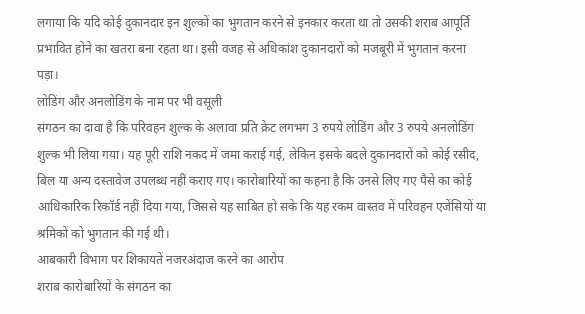लगाया कि यदि कोई दुकानदार इन शुल्कों का भुगतान करने से इनकार करता था तो उसकी शराब आपूर्ति प्रभावित होने का खतरा बना रहता था। इसी वजह से अधिकांश दुकानदारों को मजबूरी में भुगतान करना पड़ा।
लोडिंग और अनलोडिंग के नाम पर भी वसूली
संगठन का दावा है कि परिवहन शुल्क के अलावा प्रति क्रेट लगभग 3 रुपये लोडिंग और 3 रुपये अनलोडिंग शुल्क भी लिया गया। यह पूरी राशि नकद में जमा कराई गई, लेकिन इसके बदले दुकानदारों को कोई रसीद, बिल या अन्य दस्तावेज उपलब्ध नहीं कराए गए। कारोबारियों का कहना है कि उनसे लिए गए पैसे का कोई आधिकारिक रिकॉर्ड नहीं दिया गया, जिससे यह साबित हो सके कि यह रकम वास्तव में परिवहन एजेंसियों या श्रमिकों को भुगतान की गई थी।
आबकारी विभाग पर शिकायतें नजरअंदाज करने का आरोप
शराब कारोबारियों के संगठन का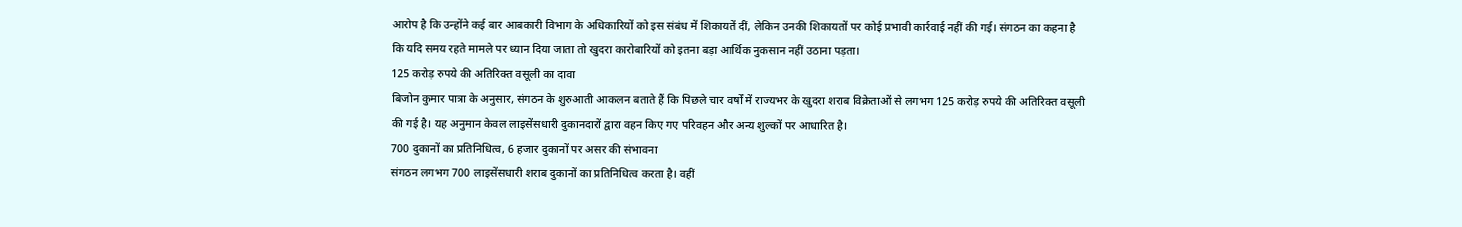आरोप है कि उन्होंने कई बार आबकारी विभाग के अधिकारियों को इस संबंध में शिकायतें दीं, लेकिन उनकी शिकायतों पर कोई प्रभावी कार्रवाई नहीं की गई। संगठन का कहना है कि यदि समय रहते मामले पर ध्यान दिया जाता तो खुदरा कारोबारियों को इतना बड़ा आर्थिक नुकसान नहीं उठाना पड़ता।
125 करोड़ रुपये की अतिरिक्त वसूली का दावा
बिजोन कुमार पात्रा के अनुसार, संगठन के शुरुआती आकलन बताते हैं कि पिछले चार वर्षों में राज्यभर के खुदरा शराब विक्रेताओं से लगभग 125 करोड़ रुपये की अतिरिक्त वसूली की गई है। यह अनुमान केवल लाइसेंसधारी दुकानदारों द्वारा वहन किए गए परिवहन और अन्य शुल्कों पर आधारित है।
700 दुकानों का प्रतिनिधित्व, 6 हजार दुकानों पर असर की संभावना
संगठन लगभग 700 लाइसेंसधारी शराब दुकानों का प्रतिनिधित्व करता है। वहीं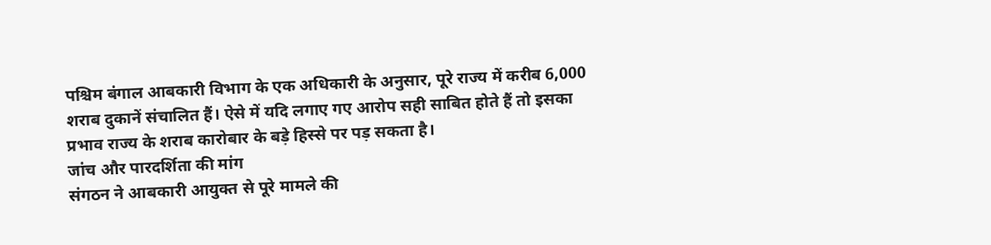पश्चिम बंगाल आबकारी विभाग के एक अधिकारी के अनुसार, पूरे राज्य में करीब 6,000 शराब दुकानें संचालित हैं। ऐसे में यदि लगाए गए आरोप सही साबित होते हैं तो इसका प्रभाव राज्य के शराब कारोबार के बड़े हिस्से पर पड़ सकता है।
जांच और पारदर्शिता की मांग
संगठन ने आबकारी आयुक्त से पूरे मामले की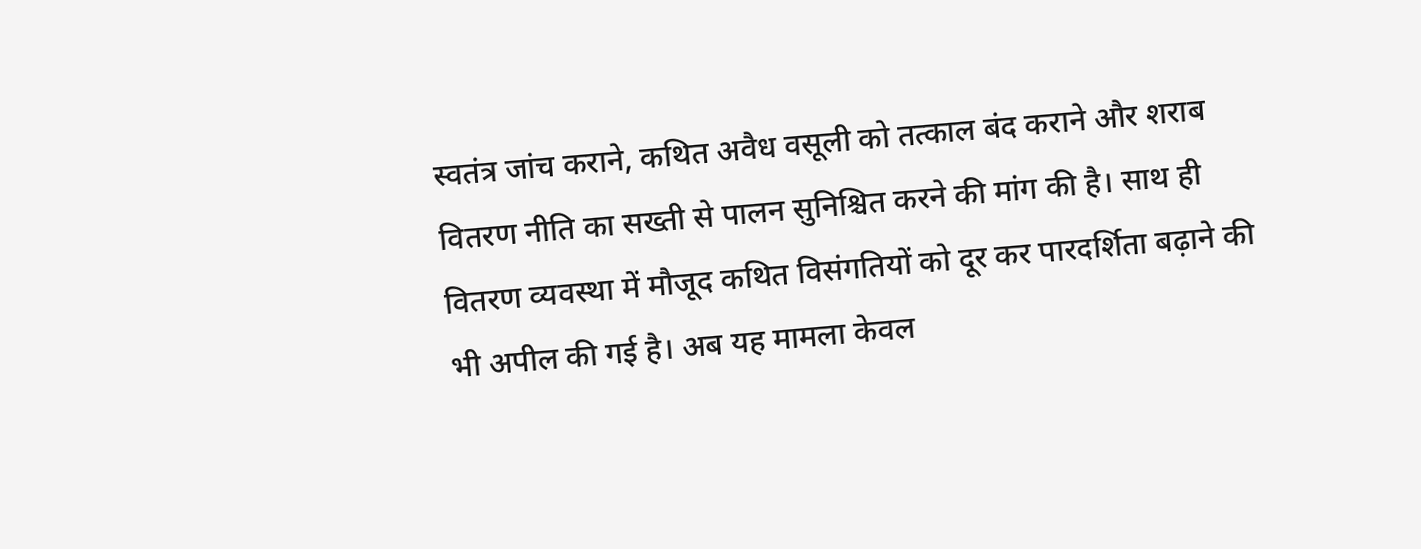स्वतंत्र जांच कराने, कथित अवैध वसूली को तत्काल बंद कराने और शराब वितरण नीति का सख्ती से पालन सुनिश्चित करने की मांग की है। साथ ही वितरण व्यवस्था में मौजूद कथित विसंगतियों को दूर कर पारदर्शिता बढ़ाने की भी अपील की गई है। अब यह मामला केवल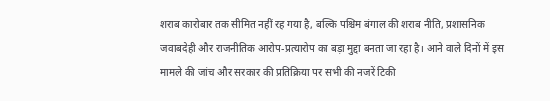शराब कारोबार तक सीमित नहीं रह गया है, बल्कि पश्चिम बंगाल की शराब नीति, प्रशासनिक जवाबदेही और राजनीतिक आरोप-प्रत्यारोप का बड़ा मुद्दा बनता जा रहा है। आने वाले दिनों में इस मामले की जांच और सरकार की प्रतिक्रिया पर सभी की नजरें टिकी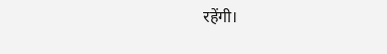रहेंगी।